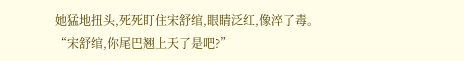她猛地扭头,死死盯住宋舒绾,眼睛泛红,像淬了毒。
“宋舒绾,你尾巴翘上天了是吧?”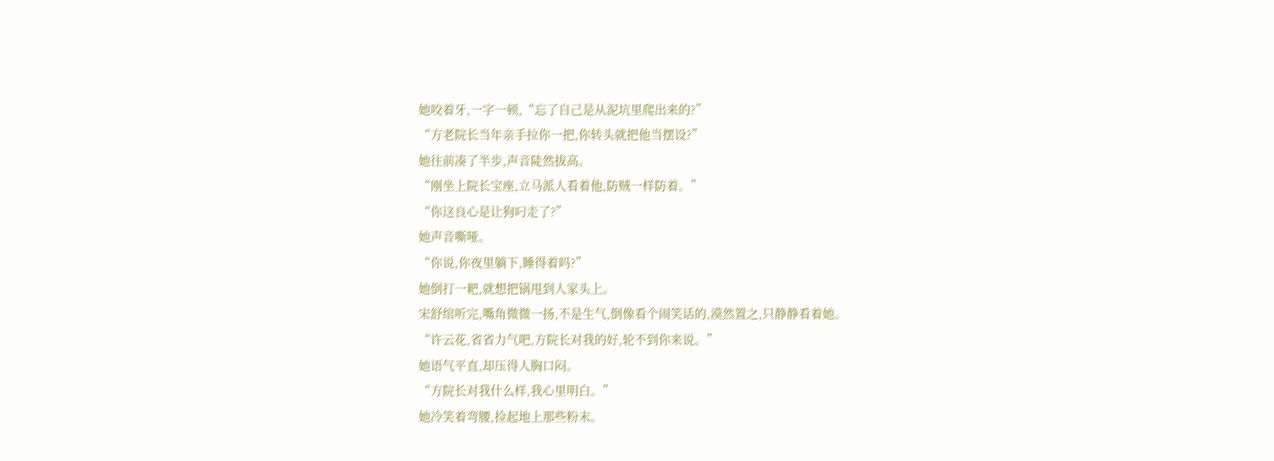她咬着牙,一字一顿,“忘了自己是从泥坑里爬出来的?”
“方老院长当年亲手拉你一把,你转头就把他当摆设?”
她往前凑了半步,声音陡然拔高。
“刚坐上院长宝座,立马派人看着他,防贼一样防着。”
“你这良心是让狗叼走了?”
她声音嘶哑。
“你说,你夜里躺下,睡得着吗?”
她倒打一耙,就想把锅甩到人家头上。
宋舒绾听完,嘴角微微一扬,不是生气,倒像看个闹笑话的,漠然置之,只静静看着她。
“许云花,省省力气吧,方院长对我的好,轮不到你来说。”
她语气平直,却压得人胸口闷。
“方院长对我什么样,我心里明白。”
她冷笑着弯腰,捡起地上那些粉末。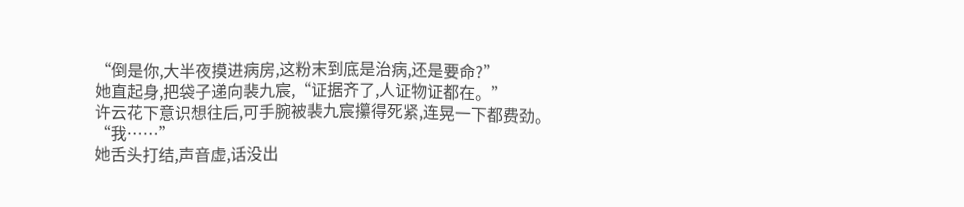“倒是你,大半夜摸进病房,这粉末到底是治病,还是要命?”
她直起身,把袋子递向裴九宸,“证据齐了,人证物证都在。”
许云花下意识想往后,可手腕被裴九宸攥得死紧,连晃一下都费劲。
“我……”
她舌头打结,声音虚,话没出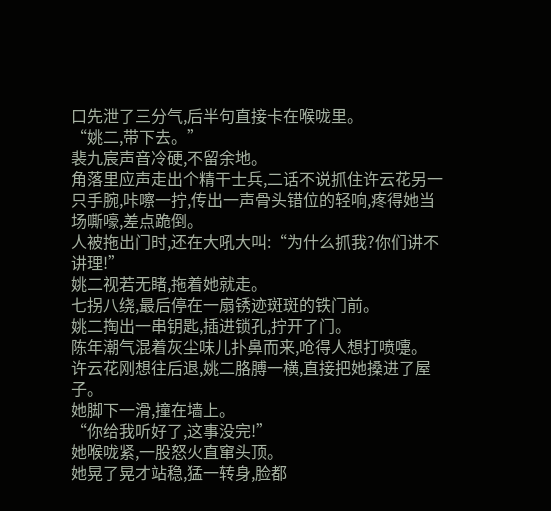口先泄了三分气,后半句直接卡在喉咙里。
“姚二,带下去。”
裴九宸声音冷硬,不留余地。
角落里应声走出个精干士兵,二话不说抓住许云花另一只手腕,咔嚓一拧,传出一声骨头错位的轻响,疼得她当场嘶嚎,差点跪倒。
人被拖出门时,还在大吼大叫:“为什么抓我?你们讲不讲理!”
姚二视若无睹,拖着她就走。
七拐八绕,最后停在一扇锈迹斑斑的铁门前。
姚二掏出一串钥匙,插进锁孔,拧开了门。
陈年潮气混着灰尘味儿扑鼻而来,呛得人想打喷嚏。
许云花刚想往后退,姚二胳膊一横,直接把她搡进了屋子。
她脚下一滑,撞在墙上。
“你给我听好了,这事没完!”
她喉咙紧,一股怒火直窜头顶。
她晃了晃才站稳,猛一转身,脸都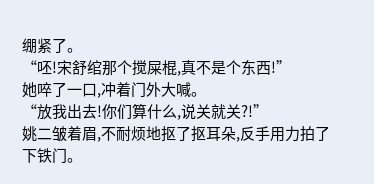绷紧了。
“呸!宋舒绾那个搅屎棍,真不是个东西!”
她啐了一口,冲着门外大喊。
“放我出去!你们算什么,说关就关?!”
姚二皱着眉,不耐烦地抠了抠耳朵,反手用力拍了下铁门。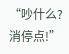“吵什么?消停点!”